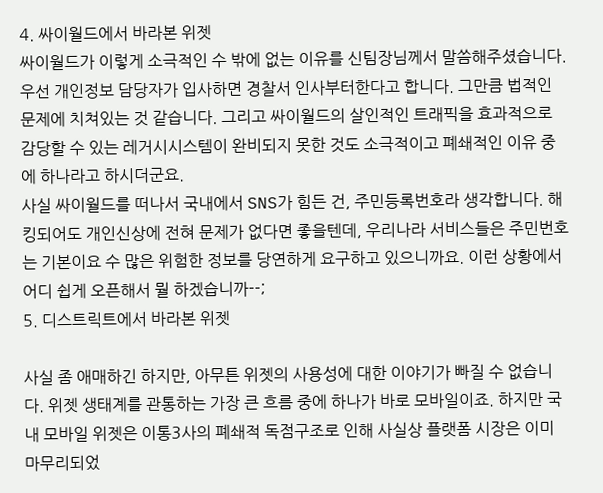4. 싸이월드에서 바라본 위젯
싸이월드가 이렇게 소극적인 수 밖에 없는 이유를 신팀장님께서 말씀해주셨습니다. 우선 개인정보 담당자가 입사하면 경찰서 인사부터한다고 합니다. 그만큼 법적인 문제에 치쳐있는 것 같습니다. 그리고 싸이월드의 살인적인 트래픽을 효과적으로 감당할 수 있는 레거시시스템이 완비되지 못한 것도 소극적이고 폐쇄적인 이유 중에 하나라고 하시더군요.
사실 싸이월드를 떠나서 국내에서 SNS가 힘든 건, 주민등록번호라 생각합니다. 해킹되어도 개인신상에 전혀 문제가 없다면 좋을텐데, 우리나라 서비스들은 주민번호는 기본이요 수 많은 위험한 정보를 당연하게 요구하고 있으니까요. 이런 상황에서 어디 쉽게 오픈해서 뭘 하겠습니까--;
5. 디스트릭트에서 바라본 위젯

사실 좀 애매하긴 하지만, 아무튼 위젯의 사용성에 대한 이야기가 빠질 수 없습니다. 위젯 생태계를 관통하는 가장 큰 흐름 중에 하나가 바로 모바일이죠. 하지만 국내 모바일 위젯은 이통3사의 폐쇄적 독점구조로 인해 사실상 플랫폼 시장은 이미 마무리되었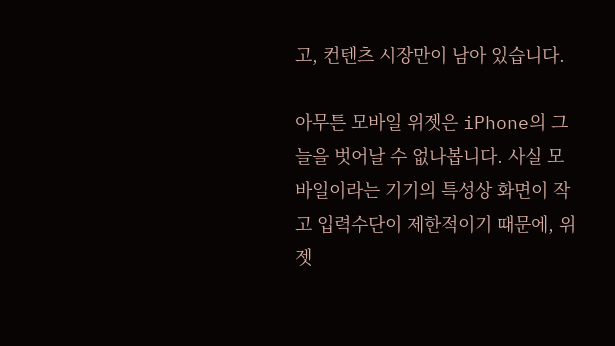고, 컨텐츠 시장만이 남아 있습니다.

아무튼 모바일 위젯은 iPhone의 그늘을 벗어날 수 없나봅니다. 사실 모바일이라는 기기의 특성상 화면이 작고 입력수단이 제한적이기 때문에, 위젯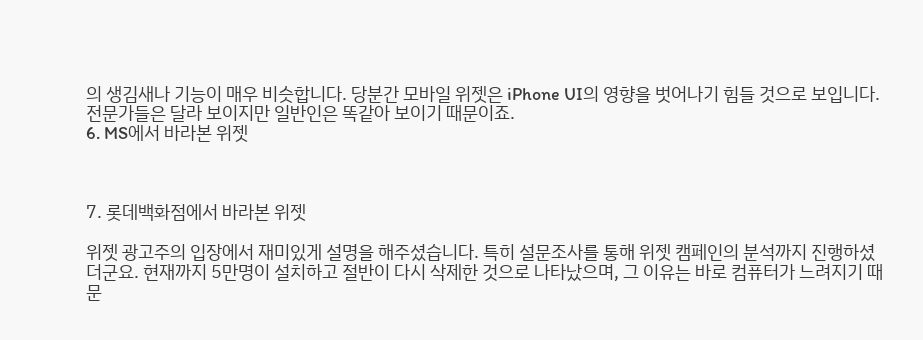의 생김새나 기능이 매우 비슷합니다. 당분간 모바일 위젯은 iPhone UI의 영향을 벗어나기 힘들 것으로 보입니다. 전문가들은 달라 보이지만 일반인은 똑같아 보이기 때문이죠.
6. MS에서 바라본 위젯



7. 롯데백화점에서 바라본 위젯

위젯 광고주의 입장에서 재미있게 설명을 해주셨습니다. 특히 설문조사를 통해 위젯 캠페인의 분석까지 진행하셨더군요. 현재까지 5만명이 설치하고 절반이 다시 삭제한 것으로 나타났으며, 그 이유는 바로 컴퓨터가 느려지기 때문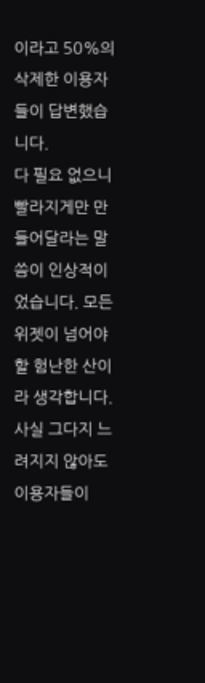이라고 50%의 삭제한 이용자들이 답변했습니다.
다 필요 없으니 빨라지게만 만들어달라는 말씀이 인상적이었습니다. 모든 위젯이 넘어야할 험난한 산이라 생각합니다. 사실 그다지 느려지지 않아도 이용자들이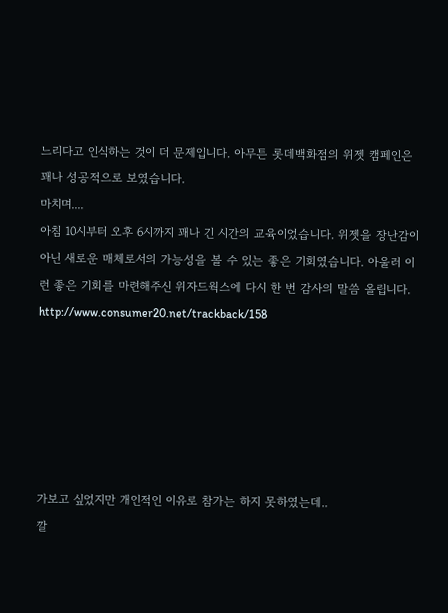느리다고 인식하는 것이 더 문제입니다. 아무튼 롯데백화점의 위젯 캠페인은 꽤나 성공적으로 보였습니다.
마치며....
아침 10시부터 오후 6시까지 꽤나 긴 시간의 교육이었습니다. 위젯을 장난감이 아닌 새로운 매체로서의 가능성을 볼 수 있는 좋은 기회였습니다. 아울러 이런 좋은 기회를 마련해주신 위자드웍스에 다시 한 번 감사의 말씀 올립니다.
http://www.consumer20.net/trackback/158






가보고 싶었지만 개인적인 이유로 참가는 하지 못하였는데..
깔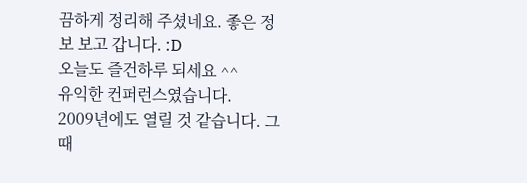끔하게 정리해 주셨네요. 좋은 정보 보고 갑니다. :D
오늘도 즐건하루 되세요 ^^
유익한 컨퍼런스였습니다.
2009년에도 열릴 것 같습니다. 그때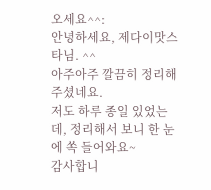오세요^^:
안녕하세요, 제다이맛스타님. ^^
아주아주 깔끔히 정리해주셨네요.
저도 하루 종일 있었는데, 정리해서 보니 한 눈에 쏙 들어와요~
감사합니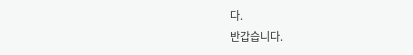다.
반갑습니다.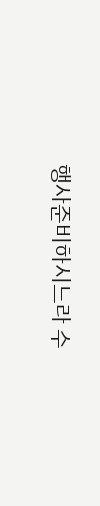행사준비하시느라 수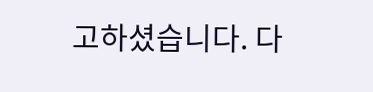고하셨습니다. 다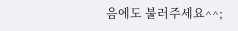음에도 불러주세요^^;